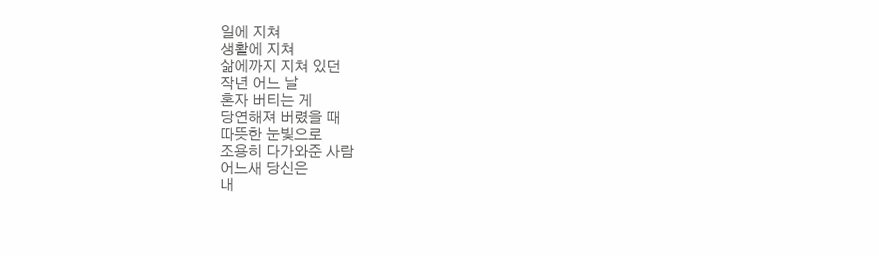일에 지쳐
생활에 지쳐
삶에까지 지쳐 있던
작년 어느 날
혼자 버티는 게
당연해져 버렸을 때
따뜻한 눈빛으로
조용히 다가와준 사람
어느새 당신은
내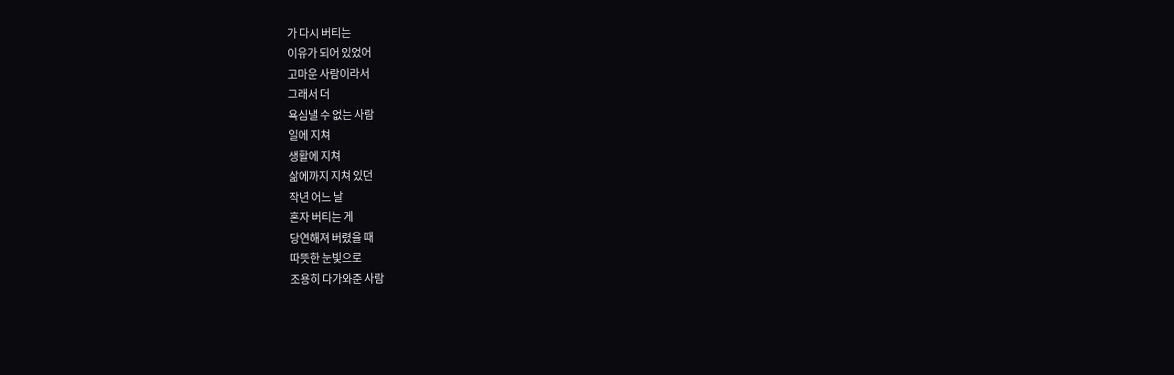가 다시 버티는
이유가 되어 있었어
고마운 사람이라서
그래서 더
욕심낼 수 없는 사람
일에 지쳐
생활에 지쳐
삶에까지 지쳐 있던
작년 어느 날
혼자 버티는 게
당연해져 버렸을 때
따뜻한 눈빛으로
조용히 다가와준 사람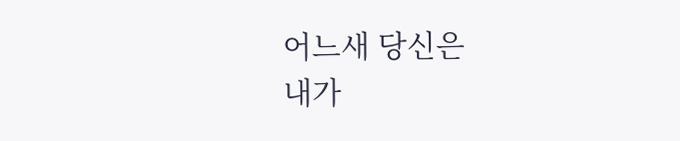어느새 당신은
내가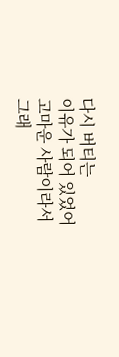다시 버티는
이유가 되어 있었어
고마운 사람이라서
그래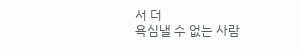서 더
욕심낼 수 없는 사람